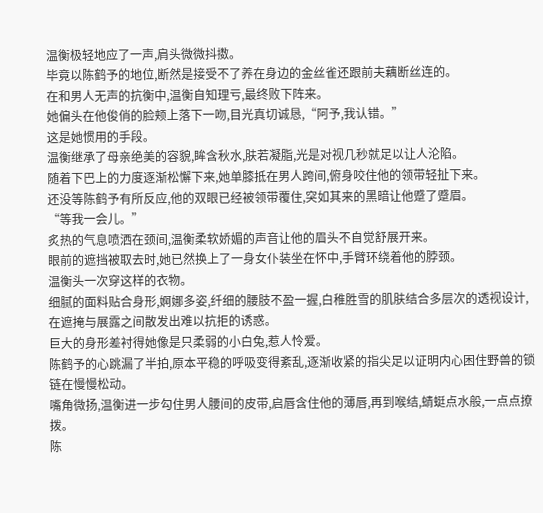温衡极轻地应了一声,肩头微微抖擞。
毕竟以陈鹤予的地位,断然是接受不了养在身边的金丝雀还跟前夫藕断丝连的。
在和男人无声的抗衡中,温衡自知理亏,最终败下阵来。
她偏头在他俊俏的脸颊上落下一吻,目光真切诚恳,“阿予,我认错。”
这是她惯用的手段。
温衡继承了母亲绝美的容貌,眸含秋水,肤若凝脂,光是对视几秒就足以让人沦陷。
随着下巴上的力度逐渐松懈下来,她单膝抵在男人跨间,俯身咬住他的领带轻扯下来。
还没等陈鹤予有所反应,他的双眼已经被领带覆住,突如其来的黑暗让他蹙了蹙眉。
“等我一会儿。”
炙热的气息喷洒在颈间,温衡柔软娇媚的声音让他的眉头不自觉舒展开来。
眼前的遮挡被取去时,她已然换上了一身女仆装坐在怀中,手臂环绕着他的脖颈。
温衡头一次穿这样的衣物。
细腻的面料贴合身形,婀娜多姿,纤细的腰肢不盈一握,白稚胜雪的肌肤结合多层次的透视设计,在遮掩与展露之间散发出难以抗拒的诱惑。
巨大的身形差衬得她像是只柔弱的小白兔,惹人怜爱。
陈鹤予的心跳漏了半拍,原本平稳的呼吸变得紊乱,逐渐收紧的指尖足以证明内心困住野兽的锁链在慢慢松动。
嘴角微扬,温衡进一步勾住男人腰间的皮带,启唇含住他的薄唇,再到喉结,蜻蜓点水般,一点点撩拨。
陈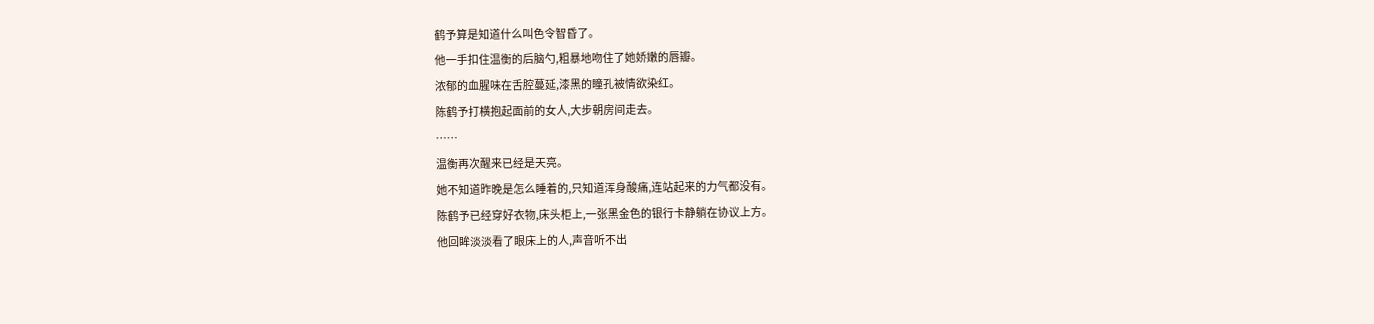鹤予算是知道什么叫色令智昏了。
他一手扣住温衡的后脑勺,粗暴地吻住了她娇嫩的唇瓣。
浓郁的血腥味在舌腔蔓延,漆黑的瞳孔被情欲染红。
陈鹤予打横抱起面前的女人,大步朝房间走去。
……
温衡再次醒来已经是天亮。
她不知道昨晚是怎么睡着的,只知道浑身酸痛,连站起来的力气都没有。
陈鹤予已经穿好衣物,床头柜上,一张黑金色的银行卡静躺在协议上方。
他回眸淡淡看了眼床上的人,声音听不出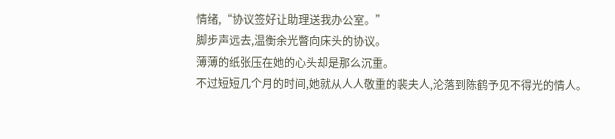情绪,“协议签好让助理送我办公室。”
脚步声远去,温衡余光瞥向床头的协议。
薄薄的纸张压在她的心头却是那么沉重。
不过短短几个月的时间,她就从人人敬重的裴夫人,沦落到陈鹤予见不得光的情人。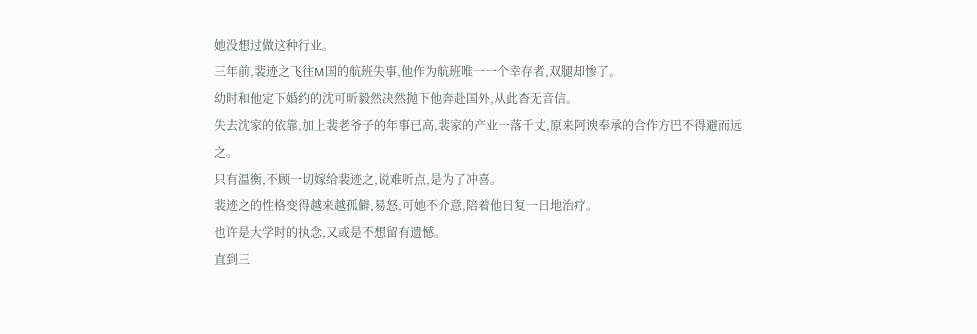她没想过做这种行业。
三年前,裴迹之飞往M国的航班失事,他作为航班唯一一个幸存者,双腿却惨了。
幼时和他定下婚约的沈可昕毅然决然抛下他奔赴国外,从此杳无音信。
失去沈家的依靠,加上裴老爷子的年事已高,裴家的产业一落千丈,原来阿谀奉承的合作方巴不得避而远之。
只有温衡,不顾一切嫁给裴迹之,说难听点,是为了冲喜。
裴迹之的性格变得越来越孤僻,易怒,可她不介意,陪着他日复一日地治疗。
也许是大学时的执念,又或是不想留有遗憾。
直到三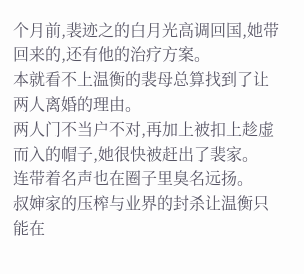个月前,裴迹之的白月光高调回国,她带回来的,还有他的治疗方案。
本就看不上温衡的裴母总算找到了让两人离婚的理由。
两人门不当户不对,再加上被扣上趁虚而入的帽子,她很快被赶出了裴家。
连带着名声也在圈子里臭名远扬。
叔婶家的压榨与业界的封杀让温衡只能在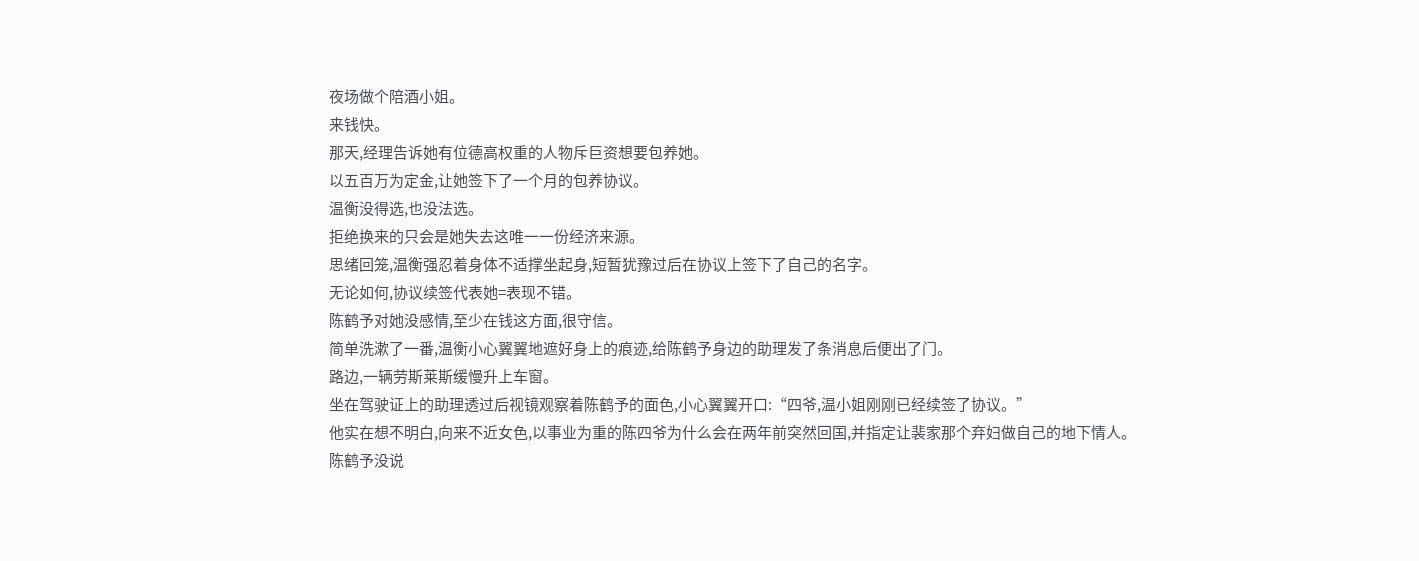夜场做个陪酒小姐。
来钱快。
那天,经理告诉她有位德高权重的人物斥巨资想要包养她。
以五百万为定金,让她签下了一个月的包养协议。
温衡没得选,也没法选。
拒绝换来的只会是她失去这唯一一份经济来源。
思绪回笼,温衡强忍着身体不适撑坐起身,短暂犹豫过后在协议上签下了自己的名字。
无论如何,协议续签代表她=表现不错。
陈鹤予对她没感情,至少在钱这方面,很守信。
简单洗漱了一番,温衡小心翼翼地遮好身上的痕迹,给陈鹤予身边的助理发了条消息后便出了门。
路边,一辆劳斯莱斯缓慢升上车窗。
坐在驾驶证上的助理透过后视镜观察着陈鹤予的面色,小心翼翼开口:“四爷,温小姐刚刚已经续签了协议。”
他实在想不明白,向来不近女色,以事业为重的陈四爷为什么会在两年前突然回国,并指定让裴家那个弃妇做自己的地下情人。
陈鹤予没说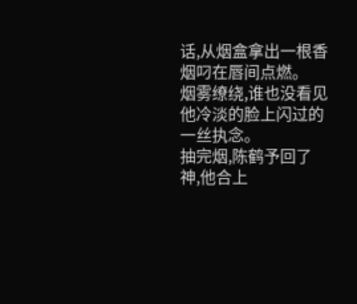话,从烟盒拿出一根香烟叼在唇间点燃。
烟雾缭绕,谁也没看见他冷淡的脸上闪过的一丝执念。
抽完烟,陈鹤予回了神,他合上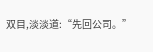双目,淡淡道:“先回公司。”